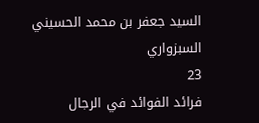السيد جعفر بن محمد الحسيني السبزواري
23
فرائد الفوائد في الرجال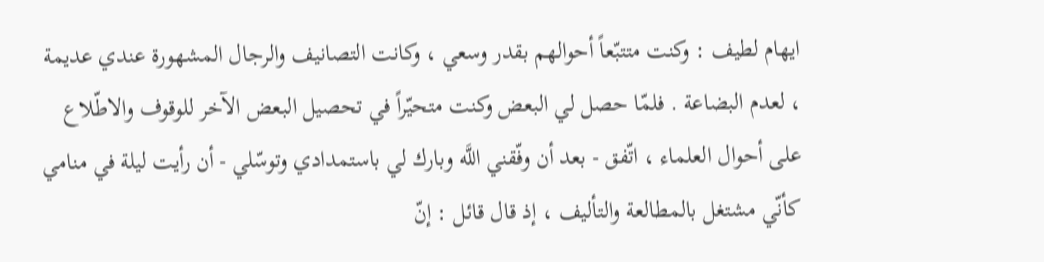ايهام لطيف : وكنت متتبّعاً أحوالهم بقدر وسعي ، وكانت التصانيف والرجال المشهورة عندي عديمة ، لعدم البضاعة . فلمّا حصل لي البعض وكنت متحيّراً في تحصيل البعض الآخر للوقوف والاطّلاع على أحوال العلماء ، اتّفق - بعد أن وفّقني اللَّه وبارك لي باستمدادي وتوسّلي - أن رأيت ليلة في منامي كأنّي مشتغل بالمطالعة والتأليف ، إذ قال قائل : إنّ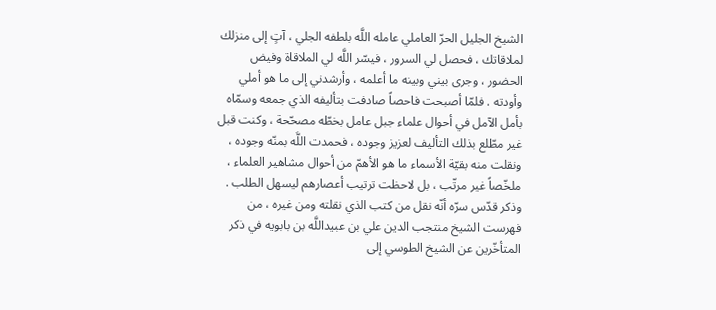الشيخ الجليل الحرّ العاملي عامله اللَّه بلطفه الجلي ، آتٍ إلى منزلك لملاقاتك ، فحصل لي السرور ، فيسّر اللَّه لي الملاقاة وفيض الحضور ، وجرى بيني وبينه ما أعلمه ، وأرشدني إلى ما هو أملي وأودته . فلمّا أصبحت فاحصاً صادفت بتأليفه الذي جمعه وسمّاه بأمل الآمل في أحوال علماء جبل عامل بخطّه مصحّحة ، وكنت قبل غير مطّلع بذلك التأليف لعزيز وجوده ، فحمدت اللَّه بمنّه وجوده ، ونقلت منه بقيّة الأسماء ما هو الأهمّ من أحوال مشاهير العلماء ، ملخّصاً غير مرتّب ، بل لاحظت ترتيب أعصارهم ليسهل الطلب . وذكر قدّس سرّه أنّه نقل من كتب الذي نقلته ومن غيره ، من فهرست الشيخ منتجب الدين علي بن عبيداللَّه بن بابويه في ذكر المتأخّرين عن الشيخ الطوسي إلى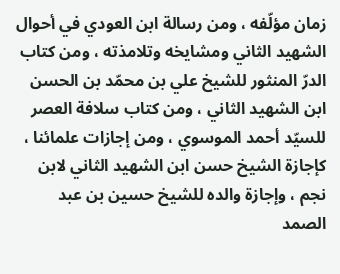زمان مؤلّفه ، ومن رسالة ابن العودي في أحوال الشهيد الثاني ومشايخه وتلامذته ، ومن كتاب الدرّ المنثور للشيخ علي بن محمّد بن الحسن ابن الشهيد الثاني ، ومن كتاب سلافة العصر للسيّد أحمد الموسوي ، ومن إجازات علمائنا ، كإجازة الشيخ حسن ابن الشهيد الثاني لابن نجم ، وإجازة والده للشيخ حسين بن عبد الصمد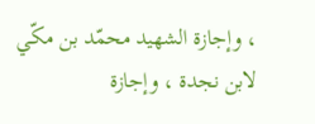، وإجازة الشهيد محمّد بن مكّي لابن نجدة ، وإجازة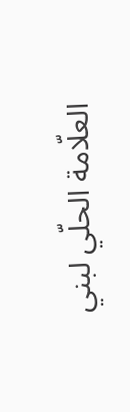العلّامة الحلّي لبني